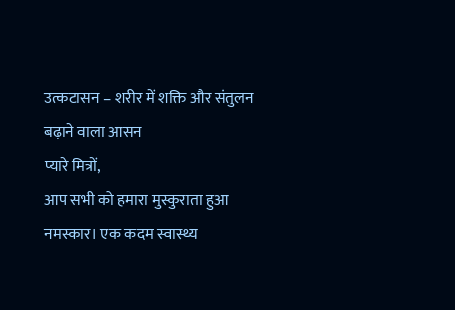उत्कटासन – शरीर में शक्ति और संतुलन बढ़ाने वाला आसन
प्यारे मित्रों,
आप सभी को हमारा मुस्कुराता हुआ नमस्कार। एक कदम स्वास्थ्य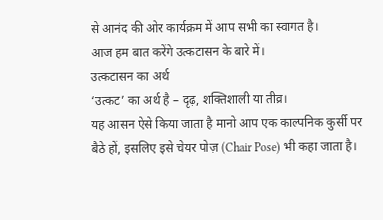से आनंद की ओर कार्यक्रम में आप सभी का स्वागत है।
आज हम बात करेंगे उत्कटासन के बारे में।
उत्कटासन का अर्थ
‘उत्कट’ का अर्थ है – दृढ़, शक्तिशाली या तीव्र।
यह आसन ऐसे किया जाता है मानो आप एक काल्पनिक कुर्सी पर बैठे हों, इसलिए इसे चेयर पोज़ (Chair Pose) भी कहा जाता है।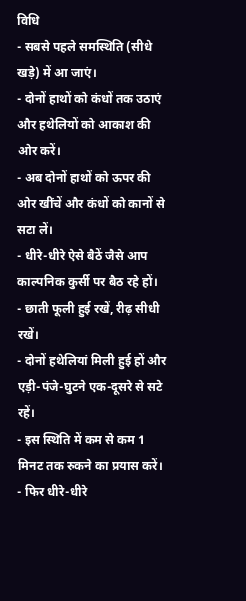विधि
- सबसे पहले समस्थिति (सीधे खड़े) में आ जाएं।
- दोनों हाथों को कंधों तक उठाएं और हथेलियों को आकाश की ओर करें।
- अब दोनों हाथों को ऊपर की ओर खींचें और कंधों को कानों से सटा लें।
- धीरे-धीरे ऐसे बैठें जैसे आप काल्पनिक कुर्सी पर बैठ रहे हों।
- छाती फूली हुई रखें, रीढ़ सीधी रखें।
- दोनों हथेलियां मिली हुई हों और एड़ी-पंजे-घुटने एक-दूसरे से सटे रहें।
- इस स्थिति में कम से कम 1 मिनट तक रुकने का प्रयास करें।
- फिर धीरे-धीरे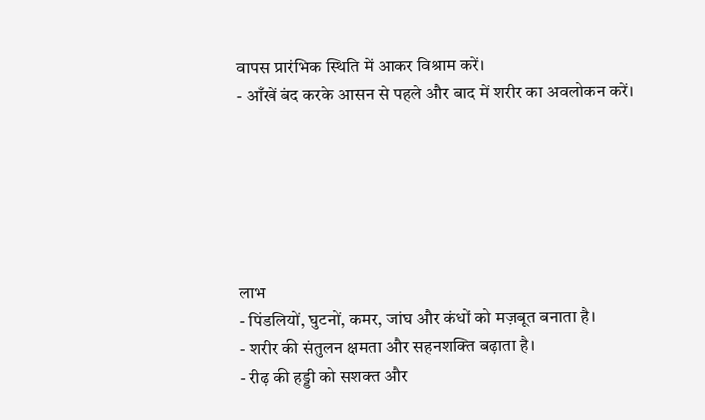वापस प्रारंभिक स्थिति में आकर विश्राम करें।
- आँखें बंद करके आसन से पहले और बाद में शरीर का अवलोकन करें।






लाभ
- पिंडलियों, घुटनों, कमर, जांघ और कंधों को मज़बूत बनाता है।
- शरीर की संतुलन क्षमता और सहनशक्ति बढ़ाता है।
- रीढ़ की हड्डी को सशक्त और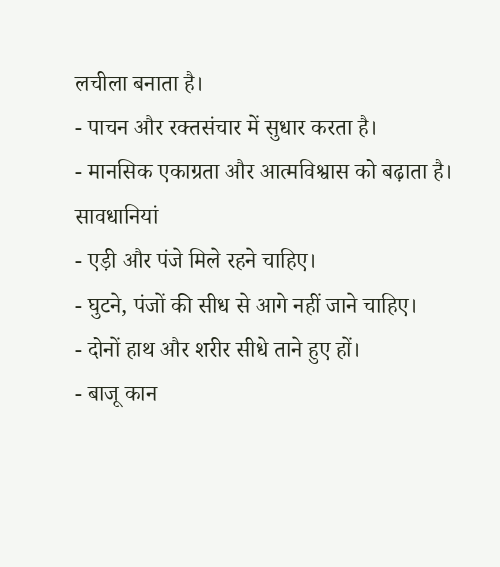लचीला बनाता है।
- पाचन और रक्तसंचार में सुधार करता है।
- मानसिक एकाग्रता और आत्मविश्वास को बढ़ाता है।
सावधानियां
- एड़ी और पंजे मिले रहने चाहिए।
- घुटने, पंजों की सीध से आगे नहीं जाने चाहिए।
- दोनों हाथ और शरीर सीधे ताने हुए हों।
- बाजू कान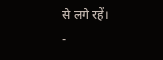से लगे रहें।
-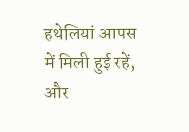हथेलियां आपस में मिली हुई रहें, और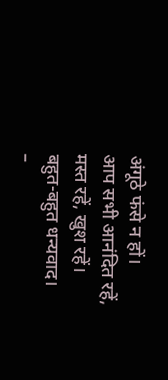अंगूठे फंसे न हों।
आप सभी आनंदित रहें, मस्त रहें, खुश रहें।
बहुत-बहुत धन्यवाद।
–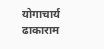योगाचार्य ढाकाराम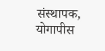संस्थापक, योगापीस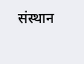संस्थान